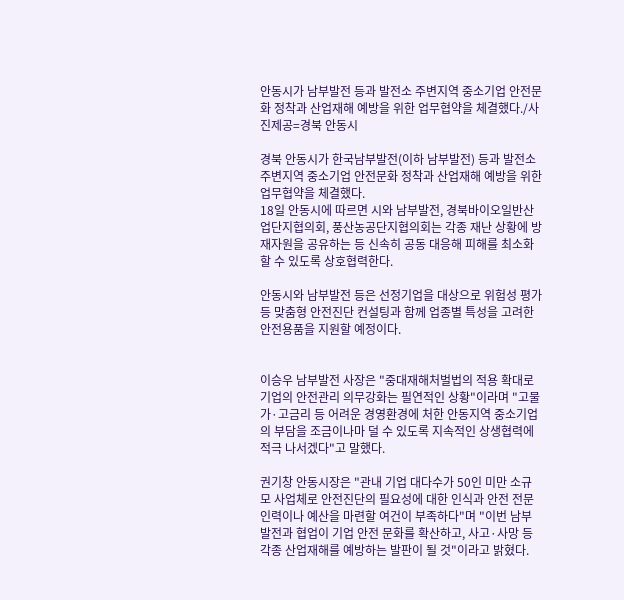안동시가 남부발전 등과 발전소 주변지역 중소기업 안전문화 정착과 산업재해 예방을 위한 업무협약을 체결했다./사진제공=경북 안동시

경북 안동시가 한국남부발전(이하 남부발전) 등과 발전소 주변지역 중소기업 안전문화 정착과 산업재해 예방을 위한 업무협약을 체결했다.
18일 안동시에 따르면 시와 남부발전, 경북바이오일반산업단지협의회, 풍산농공단지협의회는 각종 재난 상황에 방재자원을 공유하는 등 신속히 공동 대응해 피해를 최소화할 수 있도록 상호협력한다.

안동시와 남부발전 등은 선정기업을 대상으로 위험성 평가 등 맞춤형 안전진단 컨설팅과 함께 업종별 특성을 고려한 안전용품을 지원할 예정이다.


이승우 남부발전 사장은 "중대재해처벌법의 적용 확대로 기업의 안전관리 의무강화는 필연적인 상황"이라며 "고물가·고금리 등 어려운 경영환경에 처한 안동지역 중소기업의 부담을 조금이나마 덜 수 있도록 지속적인 상생협력에 적극 나서겠다"고 말했다.

권기창 안동시장은 "관내 기업 대다수가 50인 미만 소규모 사업체로 안전진단의 필요성에 대한 인식과 안전 전문인력이나 예산을 마련할 여건이 부족하다"며 "이번 남부발전과 협업이 기업 안전 문화를 확산하고, 사고·사망 등 각종 산업재해를 예방하는 발판이 될 것"이라고 밝혔다.